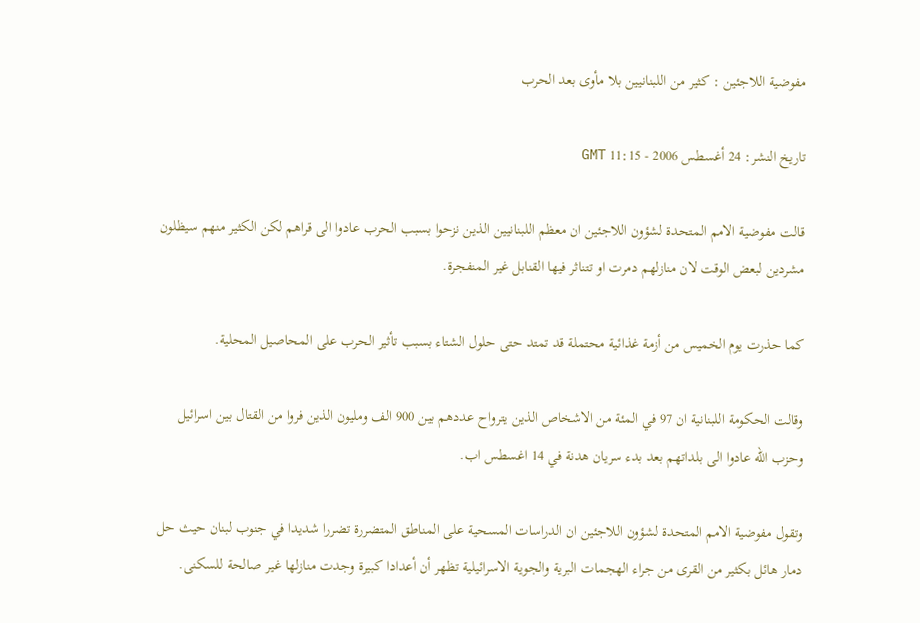مفوضية اللاجئين : كثير من اللبنانيين بلا مأوى بعد الحرب

تاريخ النشر: 24 أغسطس 2006 - 11:15 GMT

قالت مفوضية الامم المتحدة لشؤون اللاجئين ان معظم اللبنانيين الذين نزحوا بسبب الحرب عادوا الى قراهم لكن الكثير منهم سيظلون مشردين لبعض الوقت لان منازلهم دمرت او تتناثر فيها القنابل غير المنفجرة.

كما حذرت يوم الخميس من أزمة غذائية محتملة قد تمتد حتى حلول الشتاء بسبب تأثير الحرب على المحاصيل المحلية.

وقالت الحكومة اللبنانية ان 97 في المئة من الاشخاص الذين يترواح عددهم بين 900 الف ومليون الذين فروا من القتال بين اسرائيل وحزب الله عادوا الى بلداتهم بعد بدء سريان هدنة في 14 اغسطس اب.

وتقول مفوضية الامم المتحدة لشؤون اللاجئين ان الدراسات المسحية على المناطق المتضررة تضررا شديدا في جنوب لبنان حيث حل دمار هائل بكثير من القرى من جراء الهجمات البرية والجوية الاسرائيلية تظهر أن أعدادا كبيرة وجدت منازلها غير صالحة للسكنى.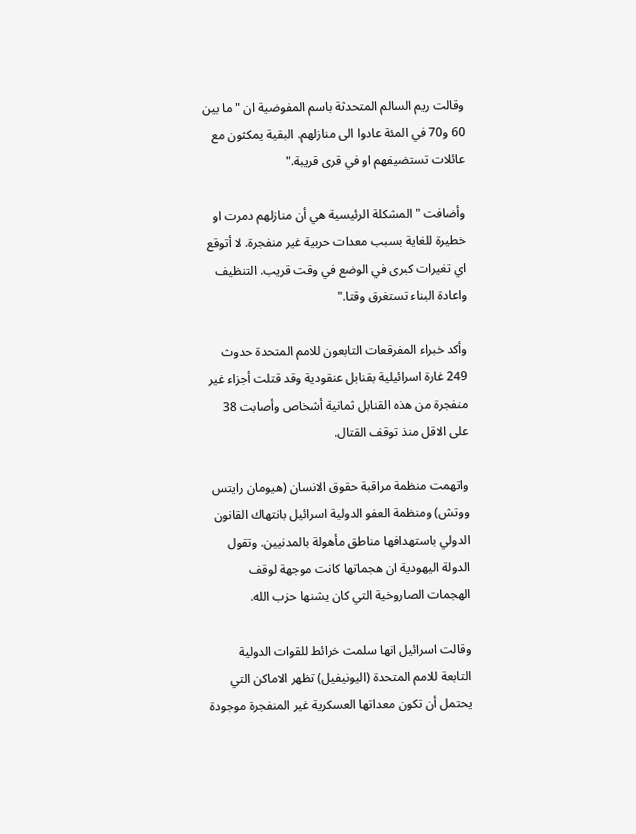وقالت ريم السالم المتحدثة باسم المفوضية ان "ما بين 60 و70 في المئة عادوا الى منازلهم. البقية يمكثون مع عائلات تستضيفهم او في قرى قريبة."

وأضافت "المشكلة الرئيسية هي أن منازلهم دمرت او خطيرة للغاية بسبب معدات حربية غير منفجرة. لا أتوقع اي تغيرات كبرى في الوضع في وقت قريب. التنظيف واعادة البناء تستغرق وقتا."

وأكد خبراء المفرقعات التابعون للامم المتحدة حدوث 249 غارة اسرائيلية بقنابل عنقودية وقد قتلت أجزاء غير منفجرة من هذه القنابل ثمانية أشخاص وأصابت 38 على الاقل منذ توقف القتال.

واتهمت منظمة مراقبة حقوق الانسان (هيومان رايتس ووتش) ومنظمة العفو الدولية اسرائيل بانتهاك القانون الدولي باستهدافها مناطق مأهولة بالمدنيين. وتقول الدولة اليهودية ان هجماتها كانت موجهة لوقف الهجمات الصاروخية التي كان يشنها حزب الله.

وقالت اسرائيل انها سلمت خرائط للقوات الدولية التابعة للامم المتحدة (اليونيفيل) تظهر الاماكن التي يحتمل أن تكون معداتها العسكرية غير المنفجرة موجودة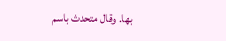بها. وقال متحدث باسم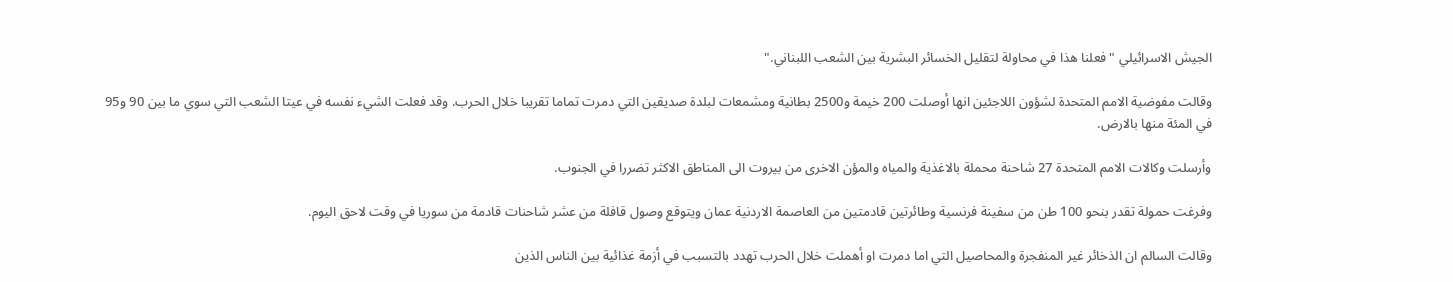الجيش الاسرائيلي "فعلنا هذا في محاولة لتقليل الخسائر البشرية بين الشعب اللبناني."

وقالت مفوضية الامم المتحدة لشؤون اللاجئين انها أوصلت 200 خيمة و2500 بطانية ومشمعات لبلدة صديقين التي دمرت تماما تقريبا خلال الحرب. وقد فعلت الشيء نفسه في عيتا الشعب التي سوي ما بين 90 و95 في المئة منها بالارض.

وأرسلت وكالات الامم المتحدة 27 شاحنة محملة بالاغذية والمياه والمؤن الاخرى من بيروت الى المناطق الاكثر تضررا في الجنوب.

وفرغت حمولة تقدر بنحو 100 طن من سفينة فرنسية وطائرتين قادمتين من العاصمة الاردنية عمان ويتوقع وصول قافلة من عشر شاحنات قادمة من سوريا في وقت لاحق اليوم.

وقالت السالم ان الذخائر غير المنفجرة والمحاصيل التي اما دمرت او أهملت خلال الحرب تهدد بالتسبب في أزمة غذائية بين الناس الذين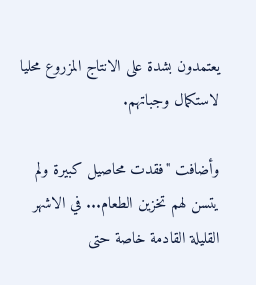يعتمدون بشدة على الانتاج المزروع محليا لاستكمال وجباتهم.

وأضافت "فقدت محاصيل كبيرة ولم يتسن لهم تخزين الطعام... في الاشهر القليلة القادمة خاصة حتى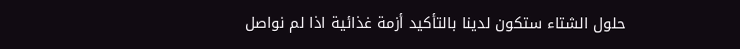حلول الشتاء ستكون لدينا بالتأكيد أزمة غذائية اذا لم نواصل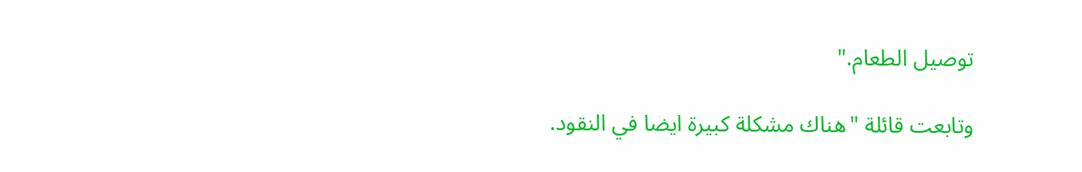توصيل الطعام."

وتابعت قائلة "هناك مشكلة كبيرة ايضا في النقود.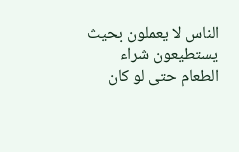الناس لا يعملون بحيث يستطيعون شراء الطعام حتى لو كان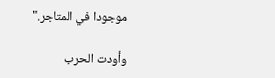موجودا في المتاجر."

وأودت الحرب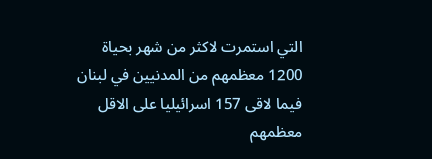التي استمرت لاكثر من شهر بحياة 1200 معظمهم من المدنيين في لبنان فيما لاقى 157 اسرائيليا على الاقل معظمهم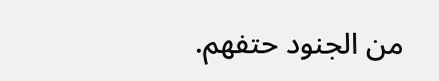من الجنود حتفهم.